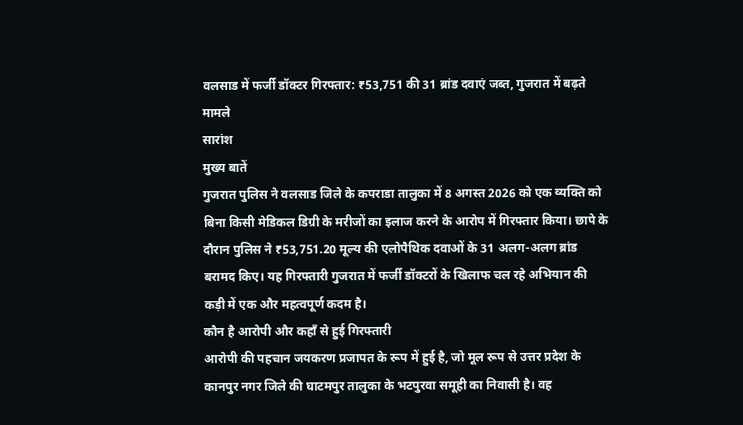वलसाड में फर्जी डॉक्टर गिरफ्तार: ₹53,751 की 31 ब्रांड दवाएं जब्त, गुजरात में बढ़ते मामले
सारांश
मुख्य बातें
गुजरात पुलिस ने वलसाड जिले के कपराडा तालुका में 8 अगस्त 2026 को एक व्यक्ति को बिना किसी मेडिकल डिग्री के मरीजों का इलाज करने के आरोप में गिरफ्तार किया। छापे के दौरान पुलिस ने ₹53,751.20 मूल्य की एलोपैथिक दवाओं के 31 अलग-अलग ब्रांड बरामद किए। यह गिरफ्तारी गुजरात में फर्जी डॉक्टरों के खिलाफ चल रहे अभियान की कड़ी में एक और महत्वपूर्ण कदम है।
कौन है आरोपी और कहाँ से हुई गिरफ्तारी
आरोपी की पहचान जयकरण प्रजापत के रूप में हुई है, जो मूल रूप से उत्तर प्रदेश के कानपुर नगर जिले की घाटमपुर तालुका के भटपुरवा समूही का निवासी है। वह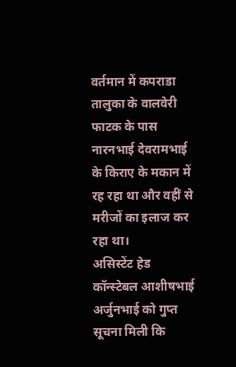वर्तमान में कपराडा तालुका के वालवेरी फाटक के पास नारनभाई देवरामभाई के किराए के मकान में रह रहा था और वहीं से मरीजों का इलाज कर रहा था।
असिस्टेंट हेड कॉन्स्टेबल आशीषभाई अर्जुनभाई को गुप्त सूचना मिली कि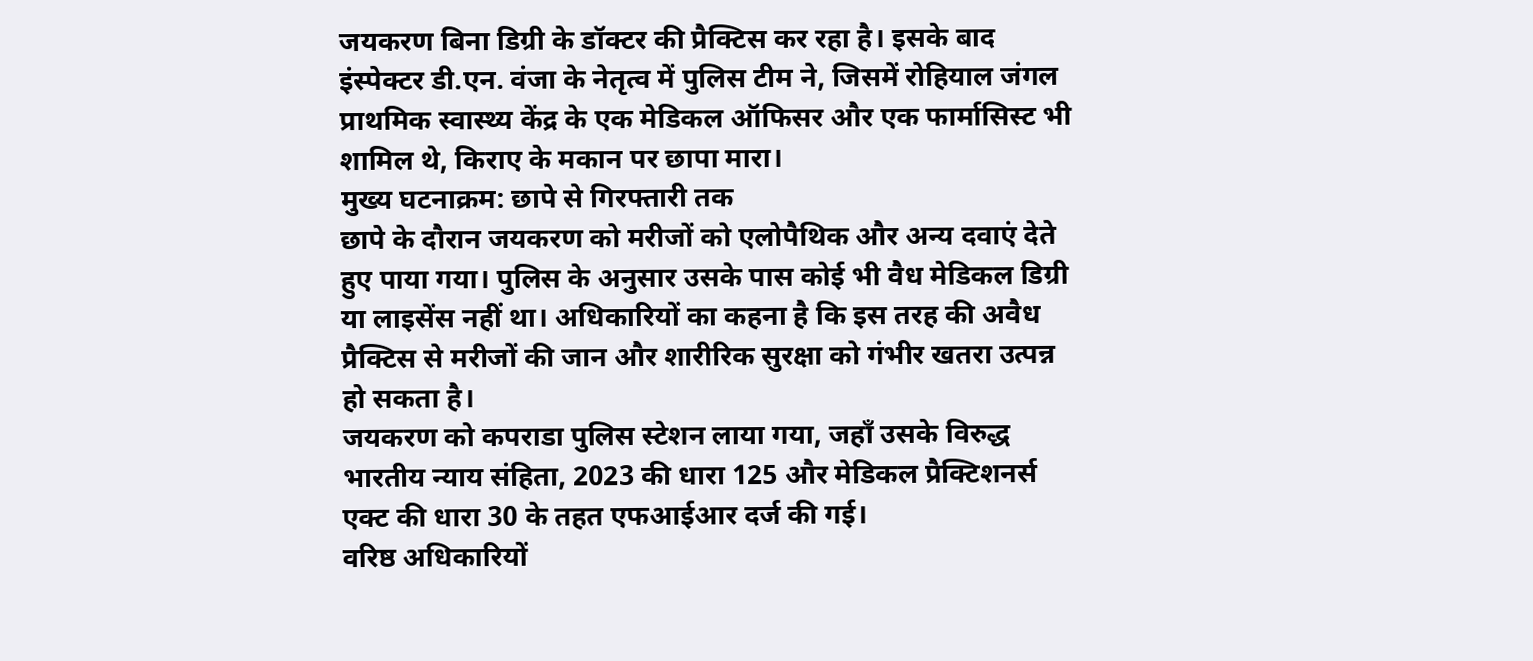जयकरण बिना डिग्री के डॉक्टर की प्रैक्टिस कर रहा है। इसके बाद इंस्पेक्टर डी.एन. वंजा के नेतृत्व में पुलिस टीम ने, जिसमें रोहियाल जंगल प्राथमिक स्वास्थ्य केंद्र के एक मेडिकल ऑफिसर और एक फार्मासिस्ट भी शामिल थे, किराए के मकान पर छापा मारा।
मुख्य घटनाक्रम: छापे से गिरफ्तारी तक
छापे के दौरान जयकरण को मरीजों को एलोपैथिक और अन्य दवाएं देते हुए पाया गया। पुलिस के अनुसार उसके पास कोई भी वैध मेडिकल डिग्री या लाइसेंस नहीं था। अधिकारियों का कहना है कि इस तरह की अवैध प्रैक्टिस से मरीजों की जान और शारीरिक सुरक्षा को गंभीर खतरा उत्पन्न हो सकता है।
जयकरण को कपराडा पुलिस स्टेशन लाया गया, जहाँ उसके विरुद्ध भारतीय न्याय संहिता, 2023 की धारा 125 और मेडिकल प्रैक्टिशनर्स एक्ट की धारा 30 के तहत एफआईआर दर्ज की गई।
वरिष्ठ अधिकारियों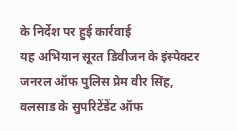के निर्देश पर हुई कार्रवाई
यह अभियान सूरत डिवीजन के इंस्पेक्टर जनरल ऑफ पुलिस प्रेम वीर सिंह, वलसाड के सुपरिटेंडेंट ऑफ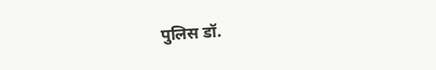पुलिस डॉ.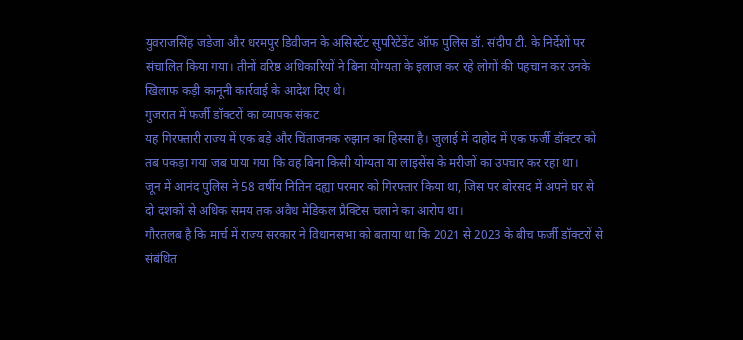युवराजसिंह जडेजा और धरमपुर डिवीजन के असिस्टेंट सुपरिटेंडेंट ऑफ पुलिस डॉ. संदीप टी. के निर्देशों पर संचालित किया गया। तीनों वरिष्ठ अधिकारियों ने बिना योग्यता के इलाज कर रहे लोगों की पहचान कर उनके खिलाफ कड़ी कानूनी कार्रवाई के आदेश दिए थे।
गुजरात में फर्जी डॉक्टरों का व्यापक संकट
यह गिरफ्तारी राज्य में एक बड़े और चिंताजनक रुझान का हिस्सा है। जुलाई में दाहोद में एक फर्जी डॉक्टर को तब पकड़ा गया जब पाया गया कि वह बिना किसी योग्यता या लाइसेंस के मरीजों का उपचार कर रहा था।
जून में आनंद पुलिस ने 58 वर्षीय नितिन दह्या परमार को गिरफ्तार किया था, जिस पर बोरसद में अपने घर से दो दशकों से अधिक समय तक अवैध मेडिकल प्रैक्टिस चलाने का आरोप था।
गौरतलब है कि मार्च में राज्य सरकार ने विधानसभा को बताया था कि 2021 से 2023 के बीच फर्जी डॉक्टरों से संबंधित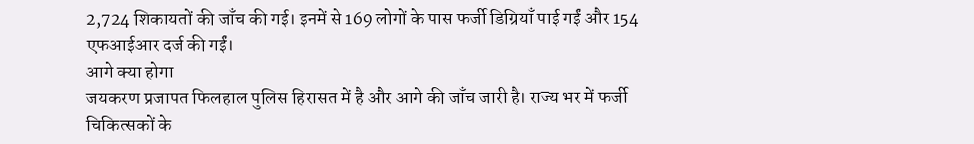2,724 शिकायतों की जाँच की गई। इनमें से 169 लोगों के पास फर्जी डिग्रियाँ पाई गईं और 154 एफआईआर दर्ज की गईं।
आगे क्या होगा
जयकरण प्रजापत फिलहाल पुलिस हिरासत में है और आगे की जाँच जारी है। राज्य भर में फर्जी चिकित्सकों के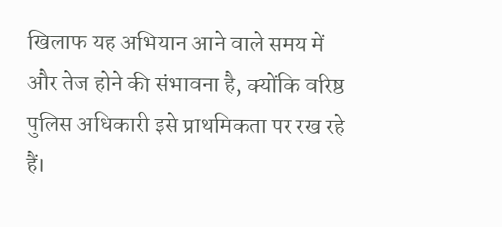खिलाफ यह अभियान आने वाले समय में और तेज होने की संभावना है, क्योंकि वरिष्ठ पुलिस अधिकारी इसे प्राथमिकता पर रख रहे हैं।